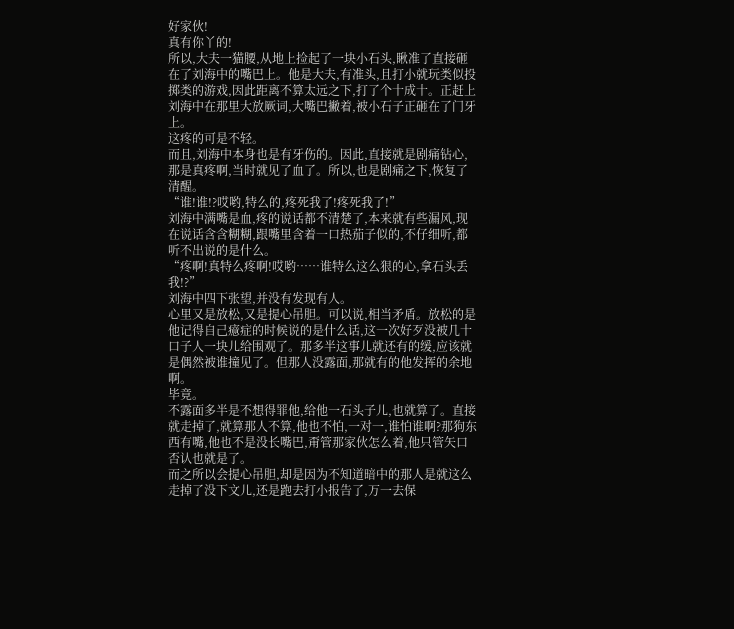好家伙!
真有你丫的!
所以,大夫一猫腰,从地上捡起了一块小石头,瞅准了直接砸在了刘海中的嘴巴上。他是大夫,有准头,且打小就玩类似投掷类的游戏,因此距离不算太远之下,打了个十成十。正赶上刘海中在那里大放厥词,大嘴巴撇着,被小石子正砸在了门牙上。
这疼的可是不轻。
而且,刘海中本身也是有牙伤的。因此,直接就是剧痛钻心,那是真疼啊,当时就见了血了。所以,也是剧痛之下,恢复了清醒。
“谁!谁!?哎哟,特么的,疼死我了!疼死我了!”
刘海中满嘴是血,疼的说话都不清楚了,本来就有些漏风,现在说话含含糊糊,跟嘴里含着一口热茄子似的,不仔细听,都听不出说的是什么。
“疼啊!真特么疼啊!哎哟……谁特么这么狠的心,拿石头丢我!?”
刘海中四下张望,并没有发现有人。
心里又是放松,又是提心吊胆。可以说,相当矛盾。放松的是他记得自己癔症的时候说的是什么话,这一次好歹没被几十口子人一块儿给围观了。那多半这事儿就还有的缓,应该就是偶然被谁撞见了。但那人没露面,那就有的他发挥的余地啊。
毕竟。
不露面多半是不想得罪他,给他一石头子儿,也就算了。直接就走掉了,就算那人不算,他也不怕,一对一,谁怕谁啊?那狗东西有嘴,他也不是没长嘴巴,甭管那家伙怎么着,他只管矢口否认也就是了。
而之所以会提心吊胆,却是因为不知道暗中的那人是就这么走掉了没下文儿,还是跑去打小报告了,万一去保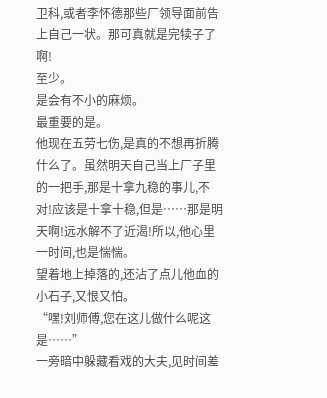卫科,或者李怀德那些厂领导面前告上自己一状。那可真就是完犊子了啊!
至少。
是会有不小的麻烦。
最重要的是。
他现在五劳七伤,是真的不想再折腾什么了。虽然明天自己当上厂子里的一把手,那是十拿九稳的事儿,不对!应该是十拿十稳,但是……那是明天啊!远水解不了近渴!所以,他心里一时间,也是惴惴。
望着地上掉落的,还沾了点儿他血的小石子,又恨又怕。
“嘿!刘师傅,您在这儿做什么呢这是……”
一旁暗中躲藏看戏的大夫,见时间差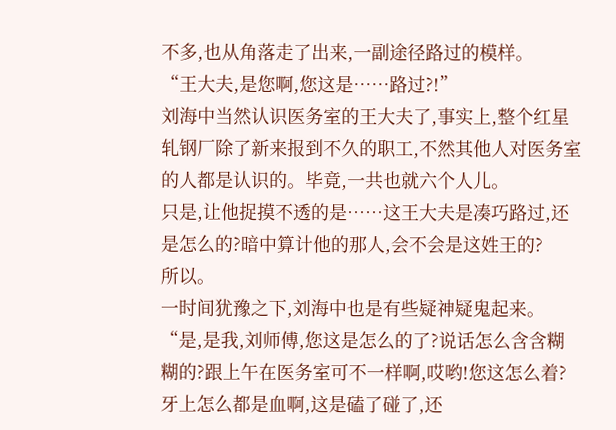不多,也从角落走了出来,一副途径路过的模样。
“王大夫,是您啊,您这是……路过?!”
刘海中当然认识医务室的王大夫了,事实上,整个红星轧钢厂除了新来报到不久的职工,不然其他人对医务室的人都是认识的。毕竟,一共也就六个人儿。
只是,让他捉摸不透的是……这王大夫是凑巧路过,还是怎么的?暗中算计他的那人,会不会是这姓王的?
所以。
一时间犹豫之下,刘海中也是有些疑神疑鬼起来。
“是,是我,刘师傅,您这是怎么的了?说话怎么含含糊糊的?跟上午在医务室可不一样啊,哎哟!您这怎么着?牙上怎么都是血啊,这是磕了碰了,还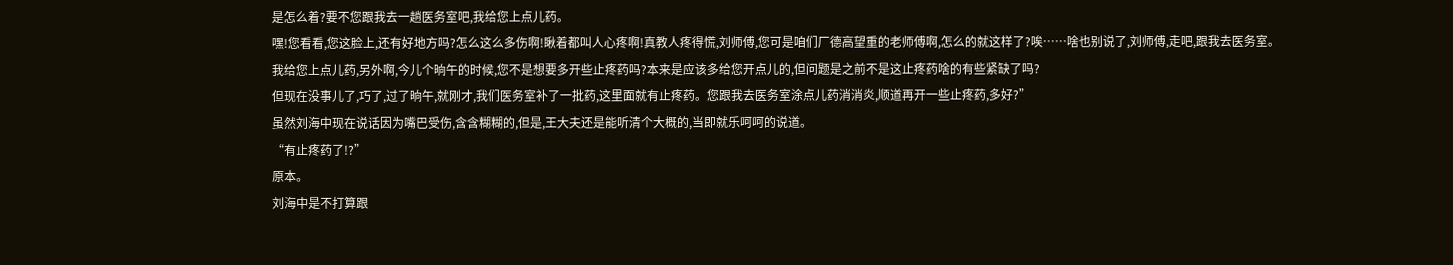是怎么着?要不您跟我去一趟医务室吧,我给您上点儿药。
嘿!您看看,您这脸上,还有好地方吗?怎么这么多伤啊!瞅着都叫人心疼啊!真教人疼得慌,刘师傅,您可是咱们厂德高望重的老师傅啊,怎么的就这样了?唉……啥也别说了,刘师傅,走吧,跟我去医务室。
我给您上点儿药,另外啊,今儿个晌午的时候,您不是想要多开些止疼药吗?本来是应该多给您开点儿的,但问题是之前不是这止疼药啥的有些紧缺了吗?
但现在没事儿了,巧了,过了晌午,就刚才,我们医务室补了一批药,这里面就有止疼药。您跟我去医务室涂点儿药消消炎,顺道再开一些止疼药,多好?”
虽然刘海中现在说话因为嘴巴受伤,含含糊糊的,但是,王大夫还是能听清个大概的,当即就乐呵呵的说道。
“有止疼药了!?”
原本。
刘海中是不打算跟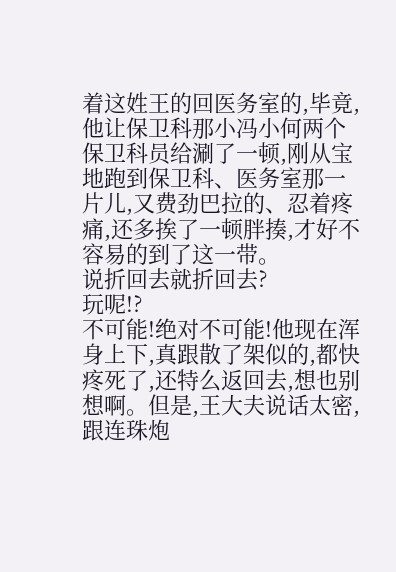着这姓王的回医务室的,毕竟,他让保卫科那小冯小何两个保卫科员给涮了一顿,刚从宝地跑到保卫科、医务室那一片儿,又费劲巴拉的、忍着疼痛,还多挨了一顿胖揍,才好不容易的到了这一带。
说折回去就折回去?
玩呢!?
不可能!绝对不可能!他现在浑身上下,真跟散了架似的,都快疼死了,还特么返回去,想也别想啊。但是,王大夫说话太密,跟连珠炮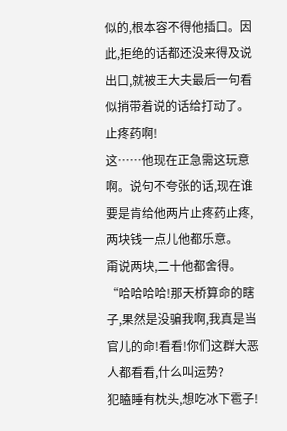似的,根本容不得他插口。因此,拒绝的话都还没来得及说出口,就被王大夫最后一句看似捎带着说的话给打动了。
止疼药啊!
这……他现在正急需这玩意啊。说句不夸张的话,现在谁要是肯给他两片止疼药止疼,两块钱一点儿他都乐意。
甭说两块,二十他都舍得。
“哈哈哈哈!那天桥算命的瞎子,果然是没骗我啊,我真是当官儿的命!看看!你们这群大恶人都看看,什么叫运势?
犯瞌睡有枕头,想吃冰下雹子!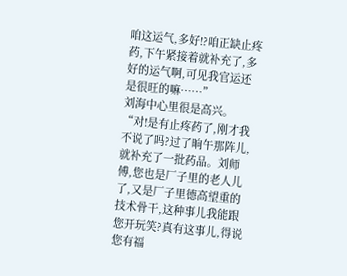咱这运气,多好!?咱正缺止疼药,下午紧接着就补充了,多好的运气啊,可见我官运还是很旺的嘛……”
刘海中心里很是高兴。
“对!是有止疼药了,刚才我不说了吗?过了晌午那阵儿,就补充了一批药品。刘师傅,您也是厂子里的老人儿了,又是厂子里德高望重的技术骨干,这种事儿我能跟您开玩笑?真有这事儿,得说您有福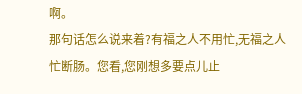啊。
那句话怎么说来着?有福之人不用忙,无福之人忙断肠。您看,您刚想多要点儿止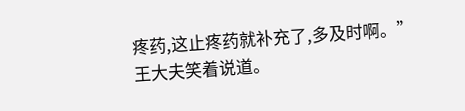疼药,这止疼药就补充了,多及时啊。”
王大夫笑着说道。